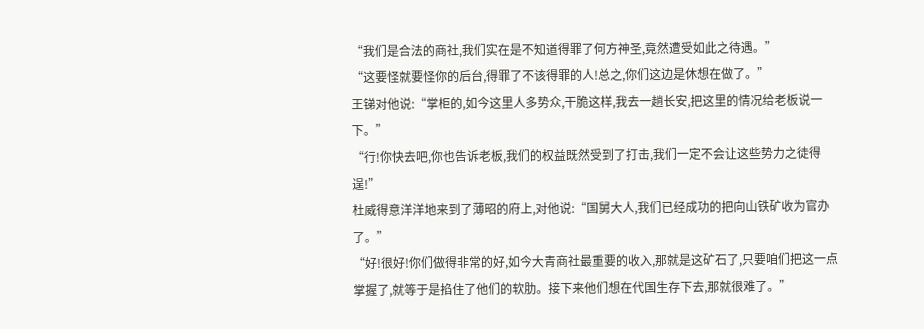“我们是合法的商社,我们实在是不知道得罪了何方神圣,竟然遭受如此之待遇。”
“这要怪就要怪你的后台,得罪了不该得罪的人!总之,你们这边是休想在做了。”
王锑对他说:“掌柜的,如今这里人多势众,干脆这样,我去一趟长安,把这里的情况给老板说一下。”
“行!你快去吧,你也告诉老板,我们的权益既然受到了打击,我们一定不会让这些势力之徒得逞!”
杜威得意洋洋地来到了薄昭的府上,对他说:“国舅大人,我们已经成功的把向山铁矿收为官办了。”
“好!很好!你们做得非常的好,如今大青商社最重要的收入,那就是这矿石了,只要咱们把这一点掌握了,就等于是掐住了他们的软肋。接下来他们想在代国生存下去,那就很难了。”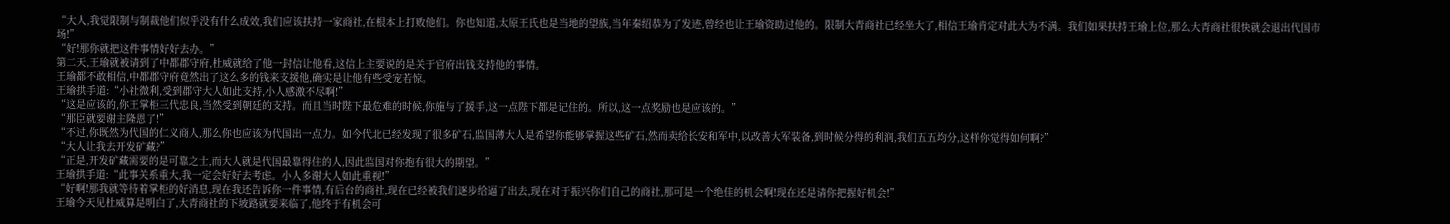“大人,我觉限制与制裁他们似乎没有什么成效,我们应该扶持一家商社,在根本上打败他们。你也知道,太原王氏也是当地的望族,当年秦绍恭为了发迹,曾经也让王瑜资助过他的。限制大青商社已经坐大了,相信王瑜肯定对此大为不满。我们如果扶持王瑜上位,那么大青商社很快就会退出代国市场!”
“好!那你就把这件事情好好去办。”
第二天,王瑜就被请到了中都郡守府,杜威就给了他一封信让他看,这信上主要说的是关于官府出钱支持他的事情。
王瑜都不敢相信,中都郡守府竟然出了这么多的钱来支援他,确实是让他有些受宠若惊。
王瑜拱手道:“小社微利,受到郡守大人如此支持,小人感激不尽啊!”
“这是应该的,你王掌柜三代忠良,当然受到朝廷的支持。而且当时陛下最危难的时候,你施与了援手,这一点陛下都是记住的。所以,这一点奖励也是应该的。”
“那臣就要谢主隆恩了!”
“不过,你既然为代国的仁义商人,那么你也应该为代国出一点力。如今代北已经发现了很多矿石,监国薄大人是希望你能够掌握这些矿石,然而卖给长安和军中,以改善大军装备,到时候分得的利润,我们五五均分,这样你觉得如何啊?”
“大人让我去开发矿藏?”
“正是,开发矿藏需要的是可靠之士,而大人就是代国最靠得住的人,因此监国对你抱有很大的期望。”
王瑜拱手道:“此事关系重大,我一定会好好去考虑。小人多谢大人如此重视!”
“好啊!那我就等待着掌柜的好消息,现在我还告诉你一件事情,有后台的商社,现在已经被我们逐步给逼了出去,现在对于振兴你们自己的商社,那可是一个绝佳的机会啊!现在还是请你把握好机会!”
王瑜今天见杜威算是明白了,大青商社的下坡路就要来临了,他终于有机会可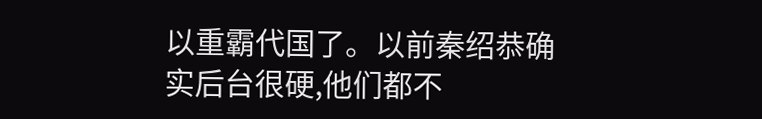以重霸代国了。以前秦绍恭确实后台很硬,他们都不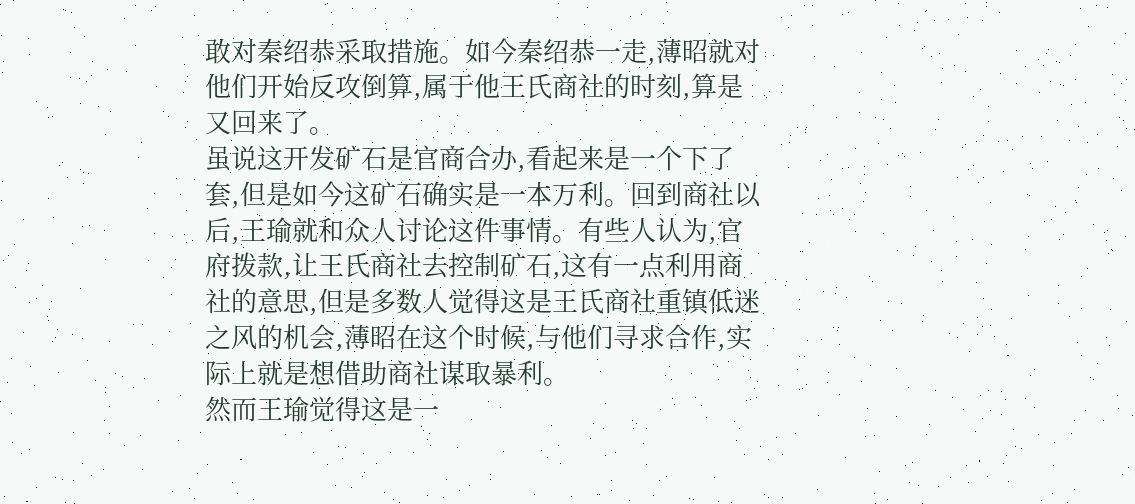敢对秦绍恭采取措施。如今秦绍恭一走,薄昭就对他们开始反攻倒算,属于他王氏商社的时刻,算是又回来了。
虽说这开发矿石是官商合办,看起来是一个下了套,但是如今这矿石确实是一本万利。回到商社以后,王瑜就和众人讨论这件事情。有些人认为,官府拨款,让王氏商社去控制矿石,这有一点利用商社的意思,但是多数人觉得这是王氏商社重镇低迷之风的机会,薄昭在这个时候,与他们寻求合作,实际上就是想借助商社谋取暴利。
然而王瑜觉得这是一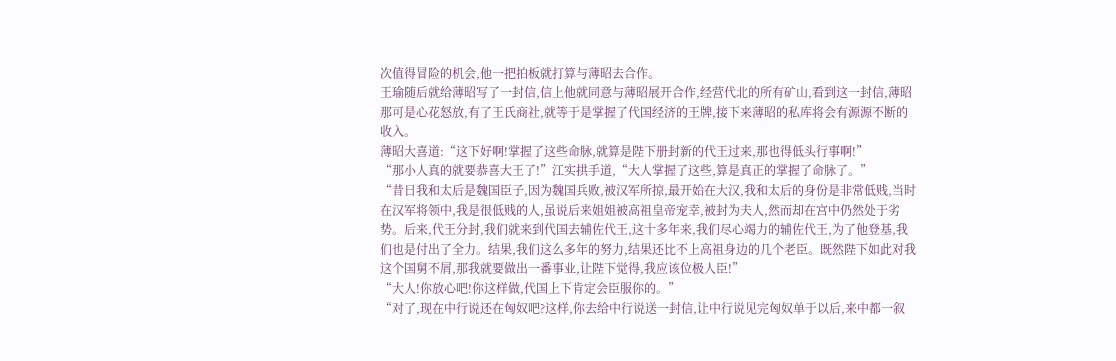次值得冒险的机会,他一把拍板就打算与薄昭去合作。
王瑜随后就给薄昭写了一封信,信上他就同意与薄昭展开合作,经营代北的所有矿山,看到这一封信,薄昭那可是心花怒放,有了王氏商社,就等于是掌握了代国经济的王牌,接下来薄昭的私库将会有源源不断的收入。
薄昭大喜道:“这下好啊!掌握了这些命脉,就算是陛下册封新的代王过来,那也得低头行事啊!”
“那小人真的就要恭喜大王了!”江实拱手道,“大人掌握了这些,算是真正的掌握了命脉了。”
“昔日我和太后是魏国臣子,因为魏国兵败,被汉军所掠,最开始在大汉,我和太后的身份是非常低贱,当时在汉军将领中,我是很低贱的人,虽说后来姐姐被高祖皇帝宠幸,被封为夫人,然而却在宫中仍然处于劣势。后来,代王分封,我们就来到代国去辅佐代王,这十多年来,我们尽心竭力的辅佐代王,为了他登基,我们也是付出了全力。结果,我们这么多年的努力,结果还比不上高祖身边的几个老臣。既然陛下如此对我这个国舅不屑,那我就要做出一番事业,让陛下觉得,我应该位极人臣!”
“大人!你放心吧!你这样做,代国上下肯定会臣服你的。”
“对了,现在中行说还在匈奴吧?这样,你去给中行说送一封信,让中行说见完匈奴单于以后,来中都一叙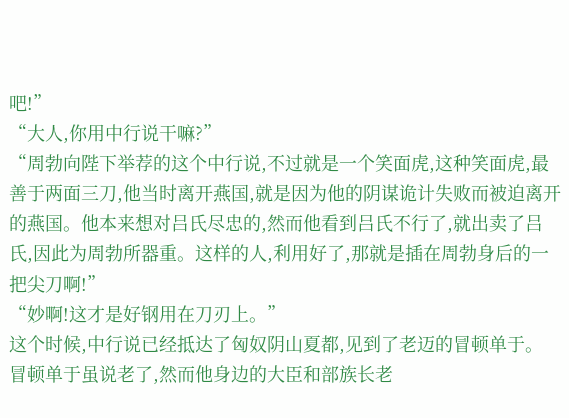吧!”
“大人,你用中行说干嘛?”
“周勃向陛下举荐的这个中行说,不过就是一个笑面虎,这种笑面虎,最善于两面三刀,他当时离开燕国,就是因为他的阴谋诡计失败而被迫离开的燕国。他本来想对吕氏尽忠的,然而他看到吕氏不行了,就出卖了吕氏,因此为周勃所器重。这样的人,利用好了,那就是插在周勃身后的一把尖刀啊!”
“妙啊!这才是好钢用在刀刃上。”
这个时候,中行说已经抵达了匈奴阴山夏都,见到了老迈的冒顿单于。
冒顿单于虽说老了,然而他身边的大臣和部族长老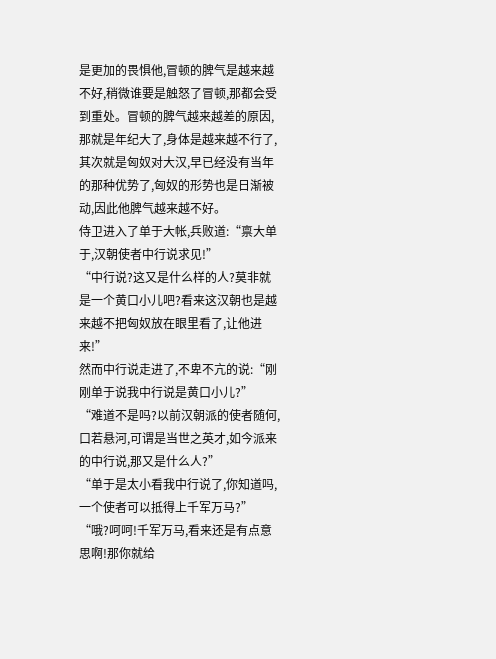是更加的畏惧他,冒顿的脾气是越来越不好,稍微谁要是触怒了冒顿,那都会受到重处。冒顿的脾气越来越差的原因,那就是年纪大了,身体是越来越不行了,其次就是匈奴对大汉,早已经没有当年的那种优势了,匈奴的形势也是日渐被动,因此他脾气越来越不好。
侍卫进入了单于大帐,兵败道:“禀大单于,汉朝使者中行说求见!”
“中行说?这又是什么样的人?莫非就是一个黄口小儿吧?看来这汉朝也是越来越不把匈奴放在眼里看了,让他进来!”
然而中行说走进了,不卑不亢的说:“刚刚单于说我中行说是黄口小儿?”
“难道不是吗?以前汉朝派的使者随何,口若悬河,可谓是当世之英才,如今派来的中行说,那又是什么人?”
“单于是太小看我中行说了,你知道吗,一个使者可以抵得上千军万马?”
“哦?呵呵!千军万马,看来还是有点意思啊!那你就给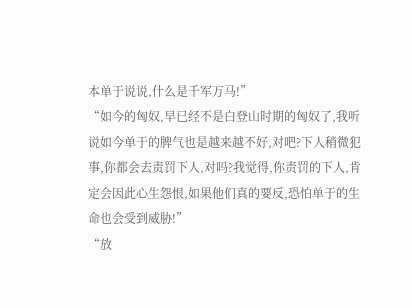本单于说说,什么是千军万马!”
“如今的匈奴,早已经不是白登山时期的匈奴了,我听说如今单于的脾气也是越来越不好,对吧?下人稍微犯事,你都会去责罚下人,对吗?我觉得,你责罚的下人,肯定会因此心生怨恨,如果他们真的要反,恐怕单于的生命也会受到威胁!”
“放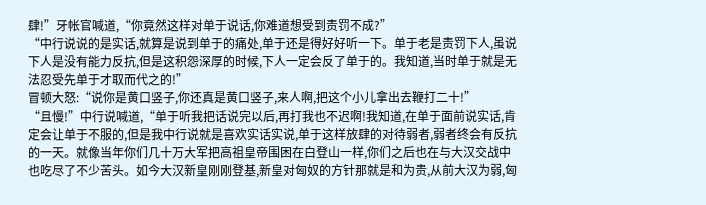肆!”牙帐官喊道,“你竟然这样对单于说话,你难道想受到责罚不成?”
“中行说说的是实话,就算是说到单于的痛处,单于还是得好好听一下。单于老是责罚下人,虽说下人是没有能力反抗,但是这积怨深厚的时候,下人一定会反了单于的。我知道,当时单于就是无法忍受先单于才取而代之的!”
冒顿大怒:“说你是黄口竖子,你还真是黄口竖子,来人啊,把这个小儿拿出去鞭打二十!”
“且慢!”中行说喊道,“单于听我把话说完以后,再打我也不迟啊!我知道,在单于面前说实话,肯定会让单于不服的,但是我中行说就是喜欢实话实说,单于这样放肆的对待弱者,弱者终会有反抗的一天。就像当年你们几十万大军把高祖皇帝围困在白登山一样,你们之后也在与大汉交战中也吃尽了不少苦头。如今大汉新皇刚刚登基,新皇对匈奴的方针那就是和为贵,从前大汉为弱,匈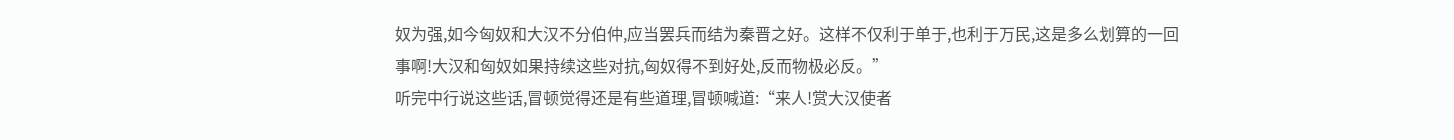奴为强,如今匈奴和大汉不分伯仲,应当罢兵而结为秦晋之好。这样不仅利于单于,也利于万民,这是多么划算的一回事啊!大汉和匈奴如果持续这些对抗,匈奴得不到好处,反而物极必反。”
听完中行说这些话,冒顿觉得还是有些道理,冒顿喊道:“来人!赏大汉使者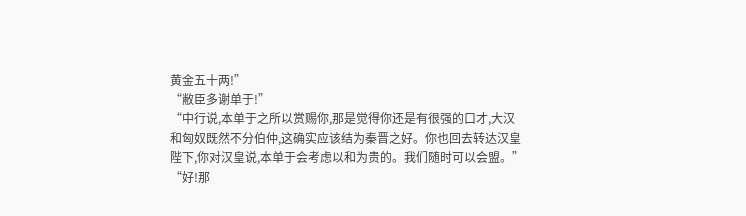黄金五十两!”
“敝臣多谢单于!”
“中行说,本单于之所以赏赐你,那是觉得你还是有很强的口才,大汉和匈奴既然不分伯仲,这确实应该结为秦晋之好。你也回去转达汉皇陛下,你对汉皇说,本单于会考虑以和为贵的。我们随时可以会盟。”
“好!那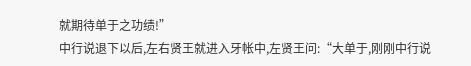就期待单于之功绩!”
中行说退下以后,左右贤王就进入牙帐中,左贤王问:“大单于,刚刚中行说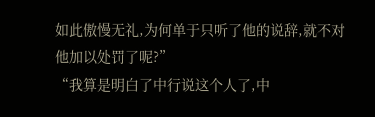如此傲慢无礼,为何单于只听了他的说辞,就不对他加以处罚了呢?”
“我算是明白了中行说这个人了,中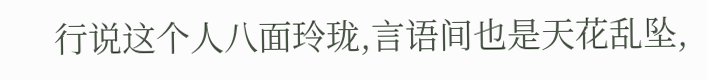行说这个人八面玲珑,言语间也是天花乱坠,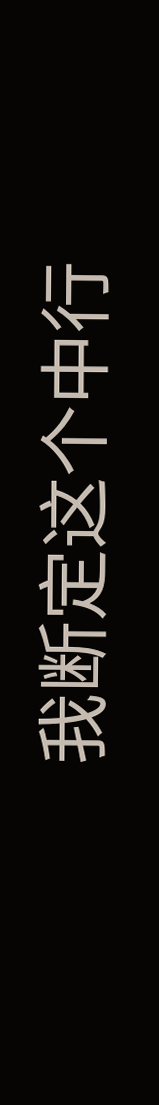我断定这个中行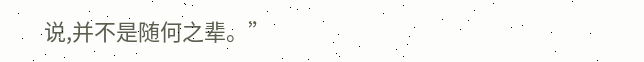说,并不是随何之辈。”